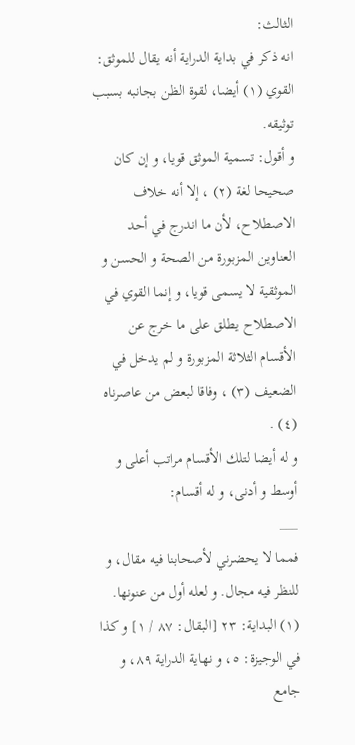الثالث:
انه ذكر في بداية الدراية أنه يقال للموثق: القوي (١) أيضا، لقوة الظن بجانبه بسبب توثيقه.
و أقول: تسمية الموثق قويا، و إن كان صحيحا لغة (٢) ، إلا أنه خلاف الاصطلاح، لأن ما اندرج في أحد العناوين المزبورة من الصحة و الحسن و الموثقية لا يسمى قويا، و إنما القوي في الاصطلاح يطلق على ما خرج عن الأقسام الثلاثة المزبورة و لم يدخل في الضعيف (٣) ، وفاقا لبعض من عاصرناه (٤) .
و له أيضا لتلك الأقسام مراتب أعلى و أوسط و أدنى، و له أقسام:
___
فمما لا يحضرني لأصحابنا فيه مقال، و للنظر فيه مجال. و لعله أول من عنونها.
(١) البداية: ٢٣ [البقال: ٨٧ / ١] و كذا في الوجيزة: ٥، و نهاية الدراية ٨٩، و جامع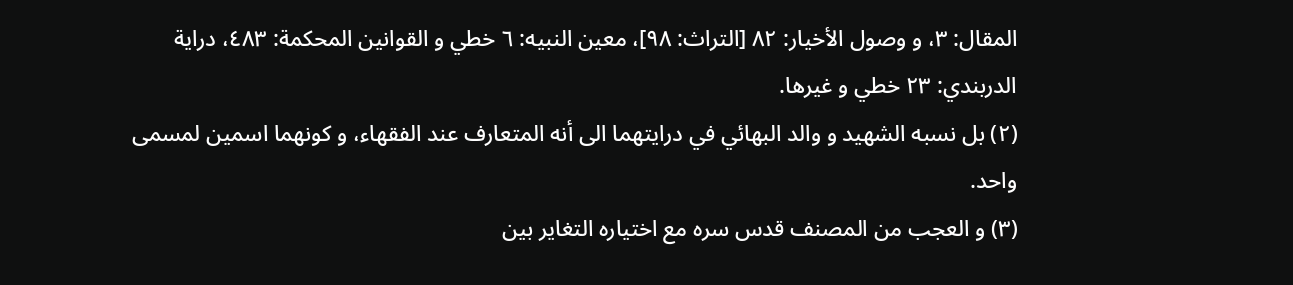المقال: ٣، و وصول الأخيار: ٨٢ [التراث: ٩٨]، معين النبيه: ٦ خطي و القوانين المحكمة: ٤٨٣، دراية الدربندي: ٢٣ خطي و غيرها.
(٢) بل نسبه الشهيد و والد البهائي في درايتهما الى أنه المتعارف عند الفقهاء، و كونهما اسمين لمسمى واحد.
(٣) و العجب من المصنف قدس سره مع اختياره التغاير بين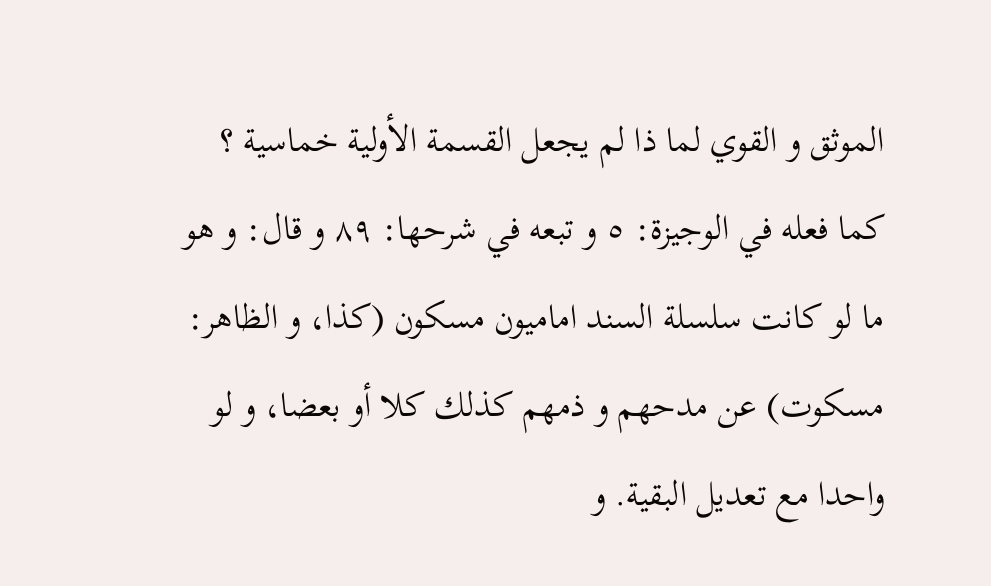الموثق و القوي لما ذا لم يجعل القسمة الأولية خماسية ؟ كما فعله في الوجيزة: ٥ و تبعه في شرحها: ٨٩ و قال: و هو ما لو كانت سلسلة السند اماميون مسكون (كذا، و الظاهر: مسكوت) عن مدحهم و ذمهم كذلك كلا أو بعضا، و لو واحدا مع تعديل البقية. و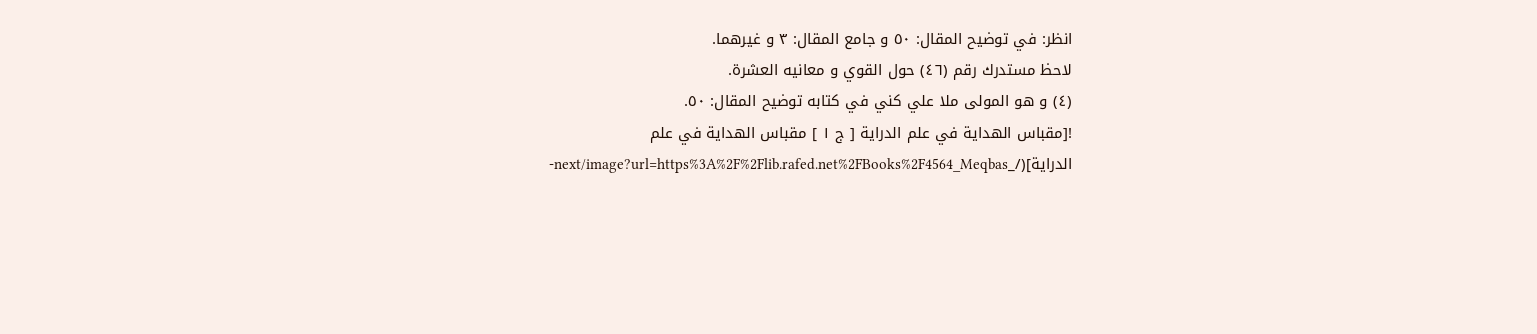انظر: في توضيح المقال: ٥٠ و جامع المقال: ٣ و غيرهما.
لاحظ مستدرك رقم (٤٦) حول القوي و معانيه العشرة.
(٤) و هو المولى ملا علي كني في كتابه توضيح المقال: ٥٠.
![مقباس الهداية في علم الدراية [ ج ١ ] مقباس الهداية في علم الدراية](/_next/image?url=https%3A%2F%2Flib.rafed.net%2FBooks%2F4564_Meqbas-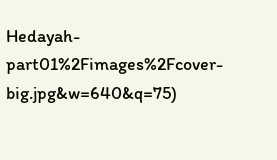Hedayah-part01%2Fimages%2Fcover-big.jpg&w=640&q=75)